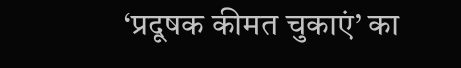‘प्रदूषक कीमत चुकाएं’ का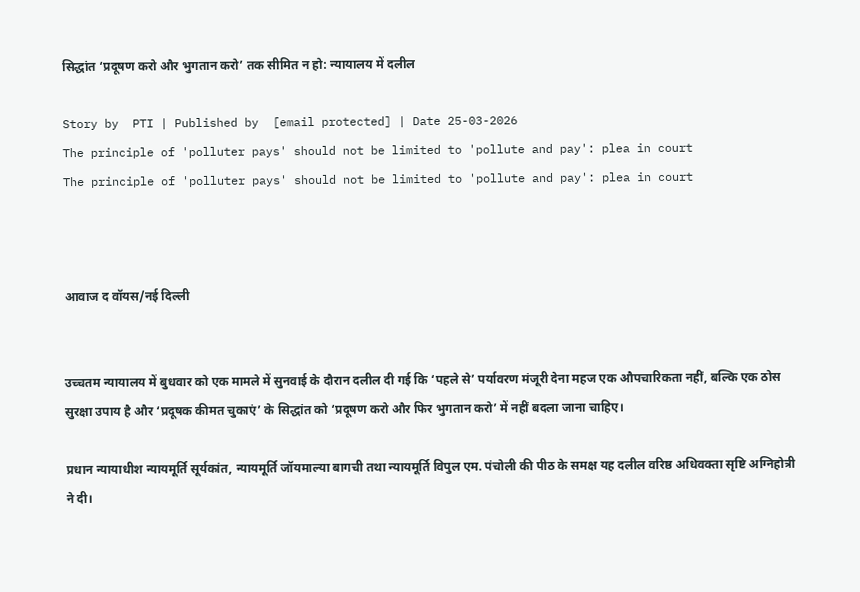सिद्धांत ‘प्रदूषण करो और भुगतान करो’ तक सीमित न हो: न्यायालय में दलील

Story by  PTI | Published by  [email protected] | Date 25-03-2026
The principle of 'polluter pays' should not be limited to 'pollute and pay': plea in court
The principle of 'polluter pays' should not be limited to 'pollute and pay': plea in court



आवाज द वॉयस/नई दिल्ली


उच्चतम न्यायालय में बुधवार को एक मामले में सुनवाई के दौरान दलील दी गई कि ‘पहले से’ पर्यावरण मंजूरी देना महज एक औपचारिकता नहीं, बल्कि एक ठोस सुरक्षा उपाय है और ‘प्रदूषक कीमत चुकाएं’ के सिद्धांत को ‘प्रदूषण करो और फिर भुगतान करो’ में नहीं बदला जाना चाहिए।

प्रधान न्यायाधीश न्यायमूर्ति सूर्यकांत, न्यायमूर्ति जॉयमाल्या बागची तथा न्यायमूर्ति विपुल एम. पंचोली की पीठ के समक्ष यह दलील वरिष्ठ अधिवक्ता सृष्टि अग्निहोत्री ने दी।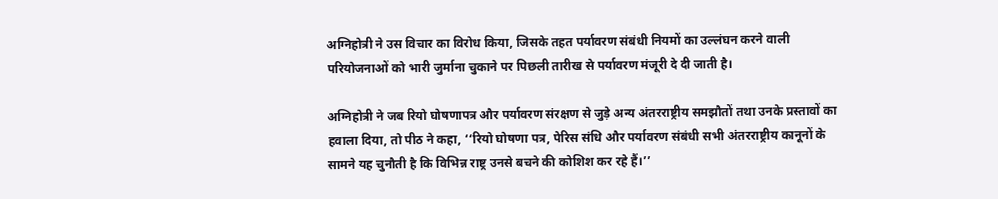अग्निहोत्री ने उस विचार का विरोध किया, जिसके तहत पर्यावरण संबंधी नियमों का उल्लंघन करने वाली परियोजनाओं को भारी जुर्माना चुकाने पर पिछली तारीख से पर्यावरण मंजूरी दे दी जाती है।

अग्निहोत्री ने जब रियो घोषणापत्र और पर्यावरण संरक्षण से जुड़े अन्य अंतरराष्ट्रीय समझौतों तथा उनके प्रस्तावों का हवाला दिया, तो पीठ ने कहा, ‘‘रियो घोषणा पत्र, पेरिस संधि और पर्यावरण संबंधी सभी अंतरराष्ट्रीय कानूनों के सामने यह चुनौती है कि विभिन्न राष्ट्र उनसे बचने की कोशिश कर रहे हैं।’’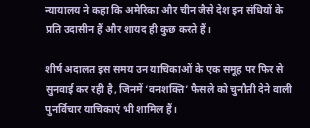न्यायालय ने कहा कि अमेरिका और चीन जैसे देश इन संधियों के प्रति उदासीन हैं और शायद ही कुछ करते हैं।

शीर्ष अदालत इस समय उन याचिकाओं के एक समूह पर फिर से सुनवाई कर रही है, जिनमें ‘वनशक्ति’ फैसले को चुनौती देने वाली पुनर्विचार याचिकाएं भी शामिल हैं।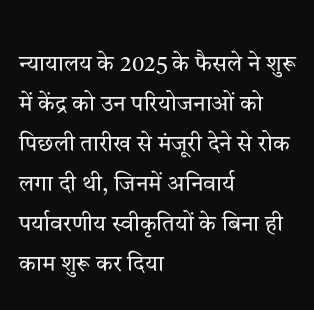न्यायालय के 2025 के फैसले ने शुरू में केंद्र को उन परियोजनाओं को पिछली तारीख से मंजूरी देने से रोक लगा दी थी, जिनमें अनिवार्य पर्यावरणीय स्वीकृतियों के बिना ही काम शुरू कर दिया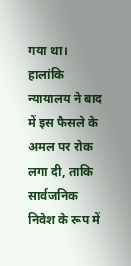गया था। हालांकि न्यायालय ने बाद में इस फैसले के अमल पर रोक लगा दी, ताकि सार्वजनिक निवेश के रूप में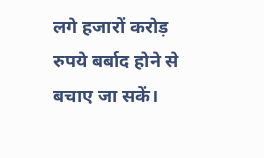लगे हजारों करोड़ रुपये बर्बाद होने से बचाए जा सकें।